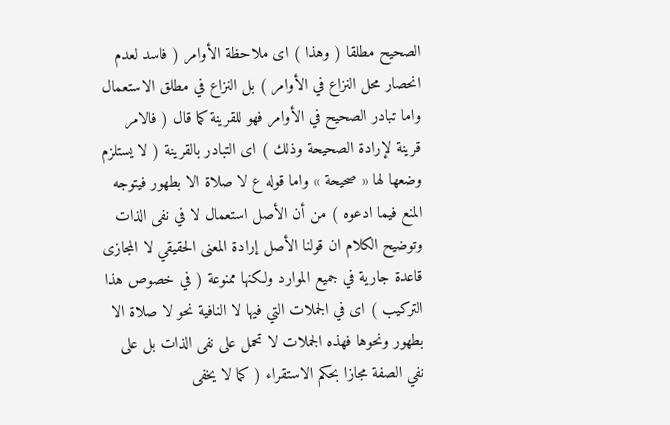الصحيح مطلقا ( وهذا ) اى ملاحظة الأوامر ( فاسد لعدم انحصار محل النزاع في الأوامر ) بل النزاع في مطلق الاستعمال واما تبادر الصحيح في الأوامر فهو للقرينة كما قال ( فالامر قرينة لإرادة الصحيحة وذلك ) اى التبادر بالقرينة ( لا يستلزم وضعها لها « صحيحة » واما قوله ع لا صلاة الا بطهور فيتوجه المنع فيما ادعوه ) من أن الأصل استعمال لا في نفى الذات وتوضيح الكلام ان قولنا الأصل إرادة المعنى الحقيقي لا المجازى قاعدة جارية في جميع الموارد ولكنها ممنوعة ( في خصوص هذا التركيب ) اى في الجملات التي فيها لا النافية نحو لا صلاة الا بطهور ونحوها فهذه الجملات لا تحمل على نفى الذات بل على نفي الصفة مجازا بحكم الاستقراء ( كما لا يخفى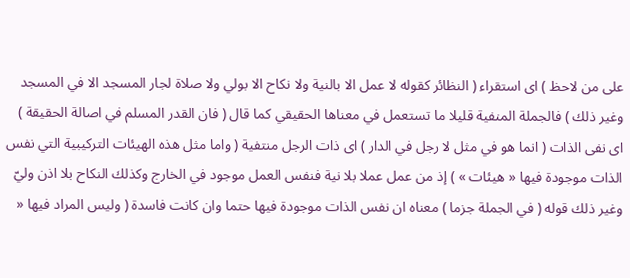على من لاحظ ) اى استقراء ( النظائر كقوله لا عمل الا بالنية ولا نكاح الا بولي ولا صلاة لجار المسجد الا في المسجد وغير ذلك ) فالجملة المنفية قليلا ما تستعمل في معناها الحقيقي كما قال ( فان القدر المسلم في اصالة الحقيقة ) اى نفى الذات ( انما هو في مثل لا رجل في الدار ) اى ذات الرجل منتفية ( واما مثل هذه الهيئات التركيبية التي نفس الذات موجودة فيها « هيئات » ) إذ من عمل عملا بلا نية فنفس العمل موجود في الخارج وكذلك النكاح بلا اذن وليّ وغير ذلك قوله ( في الجملة جزما ) معناه ان نفس الذات موجودة فيها حتما وان كانت فاسدة ( وليس المراد فيها «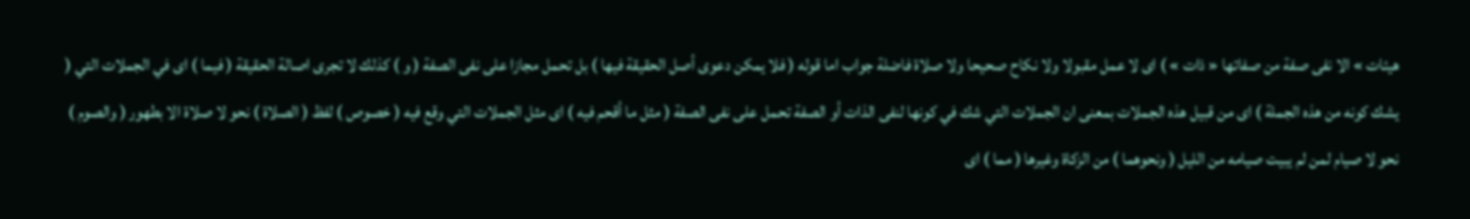هيئات » الا نفى صفة من صفاتها « ذات » ) اى لا عمل مقبولا ولا نكاح صحيحا ولا صلاة فاضلة جواب اما قوله ( فلا يمكن دعوى أصل الحقيقة فيها ) بل تحمل مجازا على نفى الصفة ( و ) كذلك لا تجرى اصالة الحقيقة ( فيما ) اى في الجملات التي ( يشك كونه من هذه الجملة ) اى من قبيل هذه الجملات بمعنى ان الجملات التي شك في كونها لنفى الذات أو الصفة تحمل على نفى الصفة ( مثل ما أقحم فيه ) اى مثل الجملات التي وقع فيه ( خصوص ) لفظ ( الصلاة ) نحو لا صلاة الا بطهور ( والصوم ) نحو لا صيام لمن لم يبيت صيامه من الليل ( ونحوهما ) من الزكاة وغيرها ( مما ) اى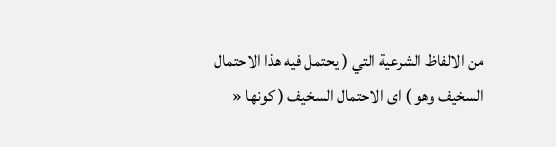من الالفاظ الشرعية التي ( يحتمل فيه هذا الاحتمال السخيف وهو ) اى الاحتمال السخيف ( كونها «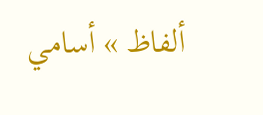ألفاظ » أسامي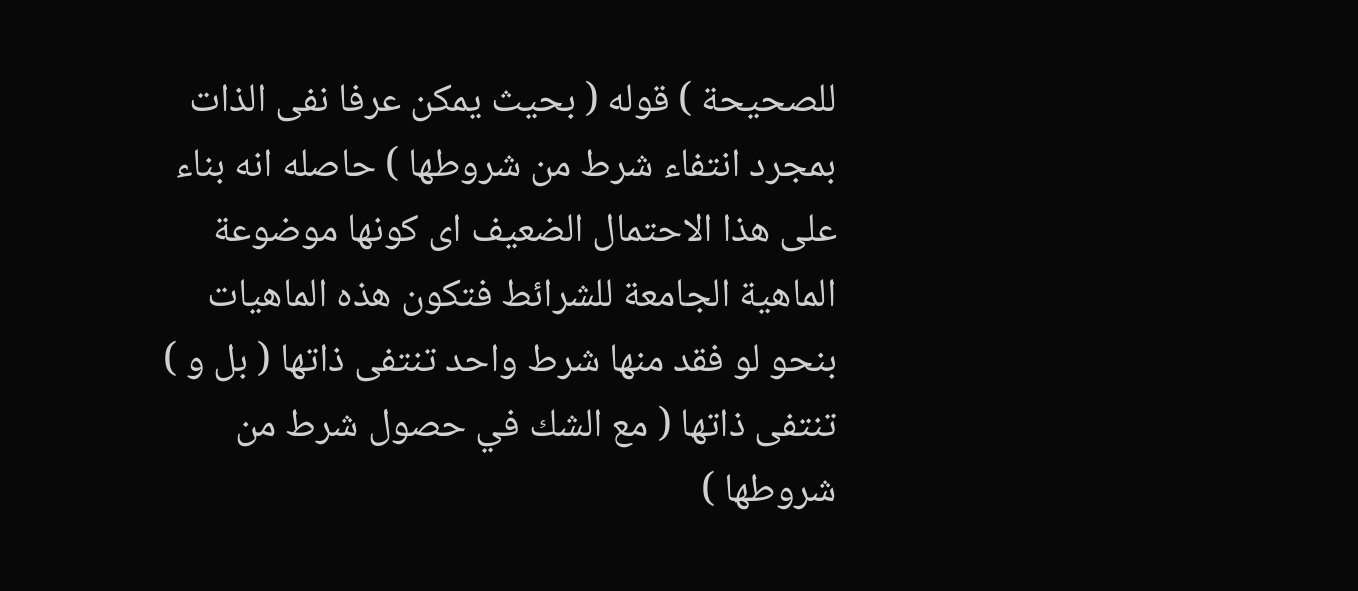للصحيحة ) قوله ( بحيث يمكن عرفا نفى الذات بمجرد انتفاء شرط من شروطها ) حاصله انه بناء على هذا الاحتمال الضعيف اى كونها موضوعة الماهية الجامعة للشرائط فتكون هذه الماهيات بنحو لو فقد منها شرط واحد تنتفى ذاتها ( بل و ) تنتفى ذاتها ( مع الشك في حصول شرط من شروطها )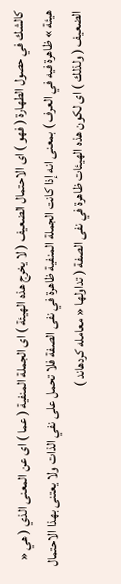كالشك في حصول الطهارة ( فهو ) اى الاحتمال الضعيف ( لا يخرج هذه الهيئة ) اى الجملة المنفية ( عما ) اى عن المعنى الذي ( هي « هيئة » ظاهرة فيه في العرف ) بمعنى انه إذا كانت الجملة المنفية ظاهرة في نفى الصفة فلا تحمل على نفي الذات ولا يعتنى بهذا الاحتمال الضعيف ( ولذلك ) اى لكون هذه الهيئات ظاهرة في نفى الصفة ( تداولها « معامله كردهاند )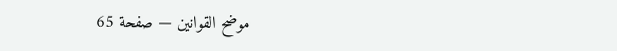موضح القوانين — صفحة 65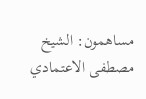مساهمون: الشيخ مصطفى الاعتمادي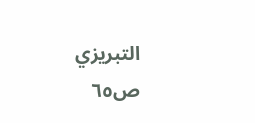التبريزي
ص٦٥